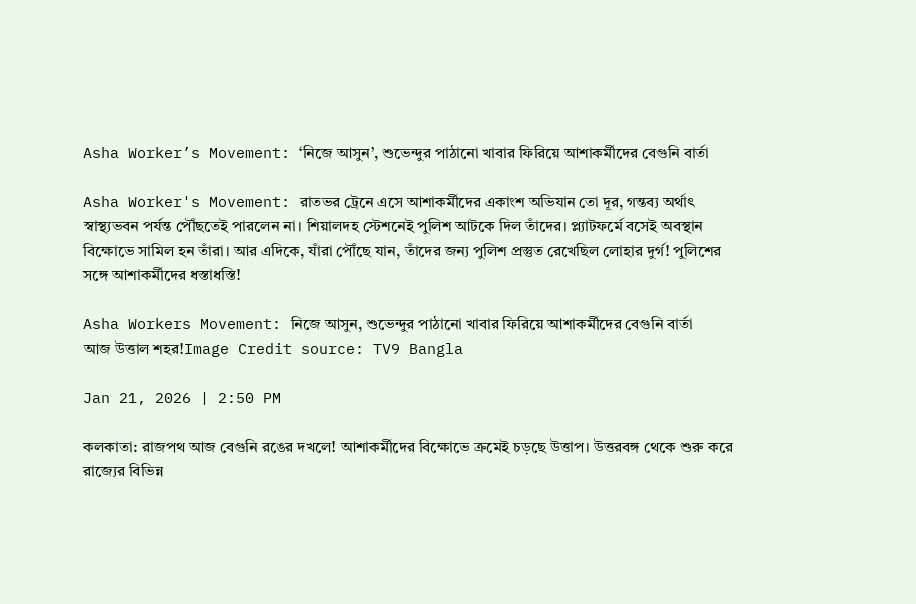Asha Worker’s Movement: ‘নিজে আসুন’, শুভেন্দুর পাঠানো খাবার ফিরিয়ে আশাকর্মীদের বেগুনি বার্তা

Asha Worker's Movement: রাতভর ট্রেনে এসে আশাকর্মীদের একাংশ অভিযান তো দূর, গন্তব্য অর্থাৎ স্বাস্থ্যভবন পর্যন্ত পৌঁছতেই পারলেন না। শিয়ালদহ স্টেশনেই পুলিশ আটকে দিল তাঁদের। প্ল্যাটফর্মে বসেই অবস্থান বিক্ষোভে সামিল হন তাঁরা। আর এদিকে, যাঁরা পৌঁছে যান, তাঁদের জন্য পুলিশ প্রস্তুত রেখেছিল লোহার দুর্গ! পুলিশের সঙ্গে আশাকর্মীদের ধস্তাধস্তি!

Asha Workers Movement: নিজে আসুন, শুভেন্দুর পাঠানো খাবার ফিরিয়ে আশাকর্মীদের বেগুনি বার্তা
আজ উত্তাল শহর!Image Credit source: TV9 Bangla

Jan 21, 2026 | 2:50 PM

কলকাতা: রাজপথ আজ বেগুনি রঙের দখলে! আশাকর্মীদের বিক্ষোভে ক্রমেই চড়ছে উত্তাপ। উত্তরবঙ্গ থেকে শুরু করে রাজ্যের বিভিন্ন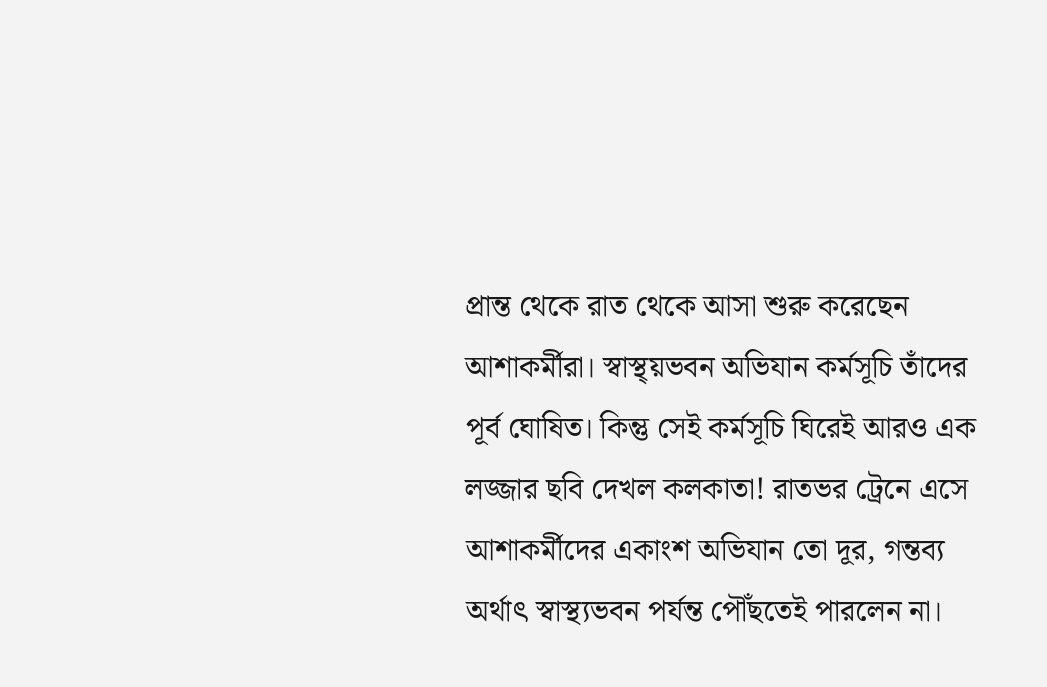প্রান্ত থেকে রাত থেকে আসা শুরু করেছেন আশাকর্মীরা। স্বাস্থ্য়ভবন অভিযান কর্মসূচি তাঁদের পূর্ব ঘোষিত। কিন্তু সেই কর্মসূচি ঘিরেই আরও এক লজ্জার ছবি দেখল কলকাতা! রাতভর ট্রেনে এসে আশাকর্মীদের একাংশ অভিযান তো দূর, গন্তব্য অর্থাৎ স্বাস্থ্যভবন পর্যন্ত পৌঁছতেই পারলেন না।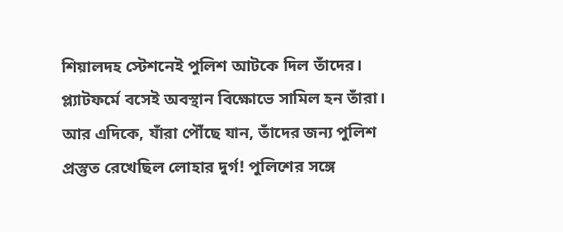শিয়ালদহ স্টেশনেই পুলিশ আটকে দিল তাঁদের। প্ল্যাটফর্মে বসেই অবস্থান বিক্ষোভে সামিল হন তাঁরা। আর এদিকে, যাঁরা পৌঁছে যান, তাঁদের জন্য পুলিশ প্রস্তুত রেখেছিল লোহার দুর্গ! পুলিশের সঙ্গে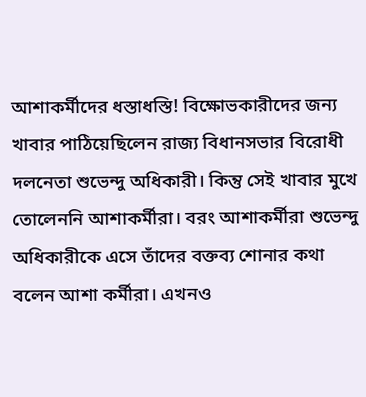আশাকর্মীদের ধস্তাধস্তি! বিক্ষোভকারীদের জন্য খাবার পাঠিয়েছিলেন রাজ্য বিধানসভার বিরোধী দলনেতা শুভেন্দু অধিকারী। কিন্তু সেই খাবার মুখে তোলেননি আশাকর্মীরা। বরং আশাকর্মীরা শুভেন্দু অধিকারীকে এসে তাঁদের বক্তব্য শোনার কথা বলেন আশা কর্মীরা। এখনও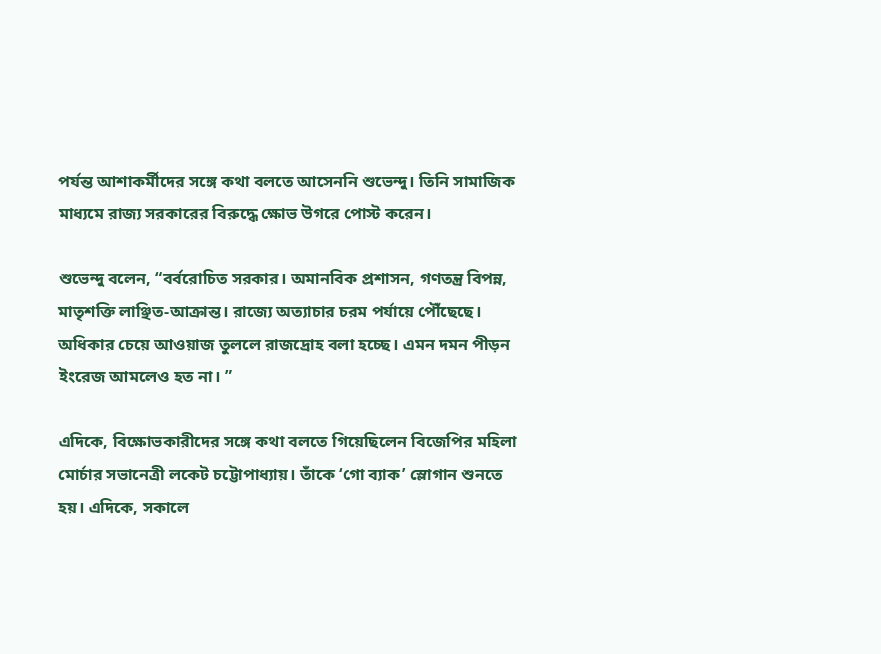পর্যন্ত আশাকর্মীদের সঙ্গে কথা বলতে আসেননি শুভেন্দু। তিনি সামাজিক মাধ্যমে রাজ্য সরকারের বিরুদ্ধে ক্ষোভ উগরে পোস্ট করেন।

শুভেন্দু বলেন, “বর্বরোচিত সরকার। অমানবিক প্রশাসন, গণতন্ত্র বিপন্ন, মাতৃশক্তি লাঞ্ছিত-আক্রান্ত। রাজ্যে অত্যাচার চরম পর্যায়ে পৌঁছেছে। অধিকার চেয়ে আওয়াজ তুললে রাজদ্রোহ বলা হচ্ছে। এমন দমন পীড়ন ইংরেজ আমলেও হত না। ”

এদিকে, বিক্ষোভকারীদের সঙ্গে কথা বলতে গিয়েছিলেন বিজেপির মহিলা মোর্চার সভানেত্রী লকেট চট্টোপাধ্যায়। তাঁকে ‘গো ব্যাক’ স্লোগান শুনতে হয়। এদিকে, সকালে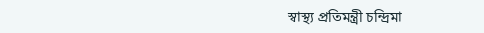স্বাস্থ্য প্রতিমন্ত্রী চন্দ্রিমা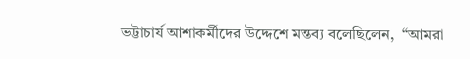ভট্টাচার্য আশাকর্মীদের উদ্দেশে মন্তব্য বলেছিলেন,  “আমরা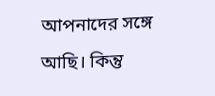আপনাদের সঙ্গে আছি। কিন্তু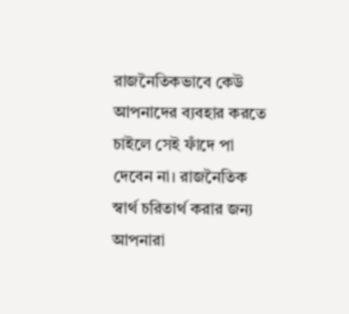রাজনৈতিকভাবে কেউ আপনাদের ব্যবহার করতে চাইলে সেই ফাঁদে পা দেবেন না। রাজনৈতিক স্বার্থ চরিতার্থ করার জন্য আপনারা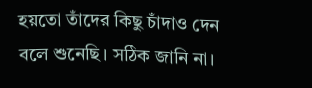হয়তো তাঁদের কিছু চাঁদাও দেন বলে শুনেছি। সঠিক জানি না।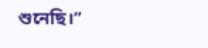শুনেছি।”